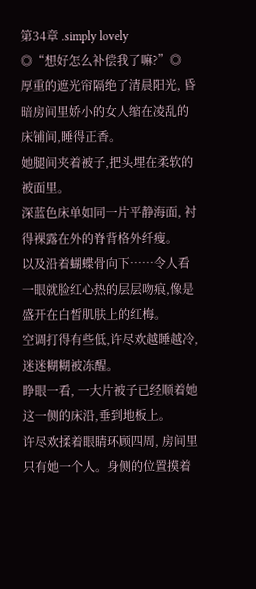第34章 .simply lovely
◎“想好怎么补偿我了嘛?”◎
厚重的遮光帘隔绝了清晨阳光, 昏暗房间里娇小的女人缩在凌乱的床铺间,睡得正香。
她腿间夹着被子,把头埋在柔软的被面里。
深蓝色床单如同一片平静海面, 衬得裸露在外的脊背格外纤瘦。
以及沿着蝴蝶骨向下……令人看一眼就脸红心热的层层吻痕,像是盛开在白皙肌肤上的红梅。
空调打得有些低,许尽欢越睡越冷, 迷迷糊糊被冻醒。
睁眼一看, 一大片被子已经顺着她这一侧的床沿,垂到地板上。
许尽欢揉着眼睛环顾四周, 房间里只有她一个人。身侧的位置摸着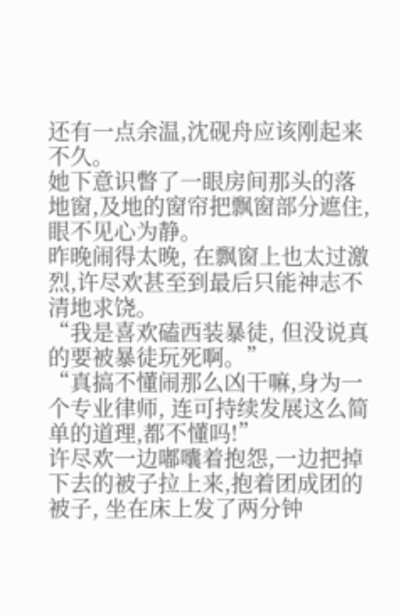还有一点余温,沈砚舟应该刚起来不久。
她下意识瞥了一眼房间那头的落地窗,及地的窗帘把飘窗部分遮住, 眼不见心为静。
昨晚闹得太晚, 在飘窗上也太过激烈,许尽欢甚至到最后只能神志不清地求饶。
“我是喜欢磕西装暴徒, 但没说真的要被暴徒玩死啊。”
“真搞不懂闹那么凶干嘛,身为一个专业律师, 连可持续发展这么简单的道理,都不懂吗!”
许尽欢一边嘟囔着抱怨,一边把掉下去的被子拉上来,抱着团成团的被子, 坐在床上发了两分钟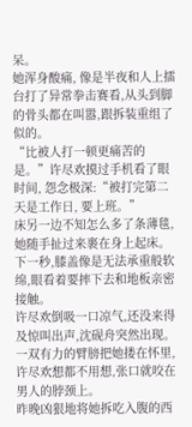呆。
她浑身酸痛, 像是半夜和人上擂台打了异常拳击赛看,从头到脚的骨头都在叫嚣,跟拆装重组了似的。
“比被人打一顿更痛苦的是。”许尽欢摸过手机看了眼时间, 怨念极深:“被打完第二天是工作日, 要上班。”
床另一边不知怎么多了条薄毯, 她随手扯过来裹在身上起床。
下一秒,膝盖像是无法承重般软绵,眼看着要摔下去和地板亲密接触。
许尽欢倒吸一口凉气,还没来得及惊叫出声,沈砚舟突然出现。
一双有力的臂膀把她搂在怀里,许尽欢想都不用想,张口就咬在男人的脖颈上。
昨晚凶狠地将她拆吃入腹的西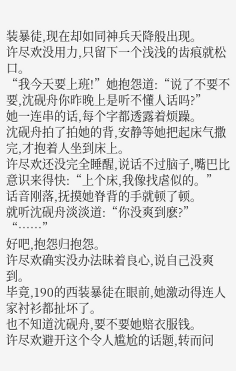装暴徒,现在却如同神兵天降般出现。
许尽欢没用力,只留下一个浅浅的齿痕就松口。
“我今天要上班!”她抱怨道:“说了不要不要,沈砚舟你昨晚上是听不懂人话吗?”
她一连串的话,每个字都透露着烦躁。
沈砚舟拍了拍她的背,安静等她把起床气撒完,才抱着人坐到床上。
许尽欢还没完全睡醒,说话不过脑子,嘴巴比意识来得快:“上个床,我像找虐似的。”
话音刚落,抚摸她脊背的手就顿了顿。
就听沈砚舟淡淡道:“你没爽到麽?”
“……”
好吧,抱怨归抱怨。
许尽欢确实没办法昧着良心,说自己没爽到。
毕竟,190的西装暴徒在眼前,她激动得连人家衬衫都扯坏了。
也不知道沈砚舟,要不要她赔衣服钱。
许尽欢避开这个令人尴尬的话题,转而问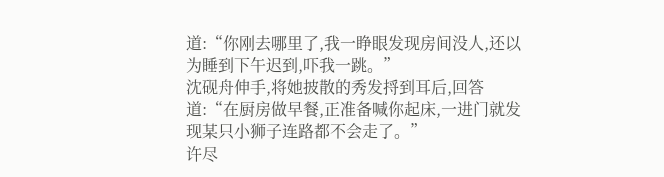道:“你刚去哪里了,我一睁眼发现房间没人,还以为睡到下午迟到,吓我一跳。”
沈砚舟伸手,将她披散的秀发捋到耳后,回答道:“在厨房做早餐,正准备喊你起床,一进门就发现某只小狮子连路都不会走了。”
许尽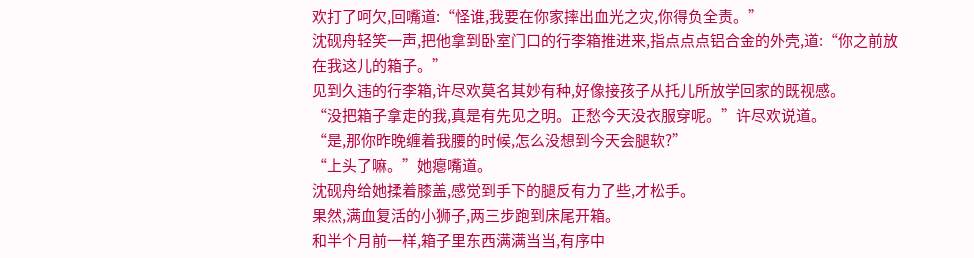欢打了呵欠,回嘴道:“怪谁,我要在你家摔出血光之灾,你得负全责。”
沈砚舟轻笑一声,把他拿到卧室门口的行李箱推进来,指点点点铝合金的外壳,道:“你之前放在我这儿的箱子。”
见到久违的行李箱,许尽欢莫名其妙有种,好像接孩子从托儿所放学回家的既视感。
“没把箱子拿走的我,真是有先见之明。正愁今天没衣服穿呢。”许尽欢说道。
“是,那你昨晚缠着我腰的时候,怎么没想到今天会腿软?”
“上头了嘛。”她瘪嘴道。
沈砚舟给她揉着膝盖,感觉到手下的腿反有力了些,才松手。
果然,满血复活的小狮子,两三步跑到床尾开箱。
和半个月前一样,箱子里东西满满当当,有序中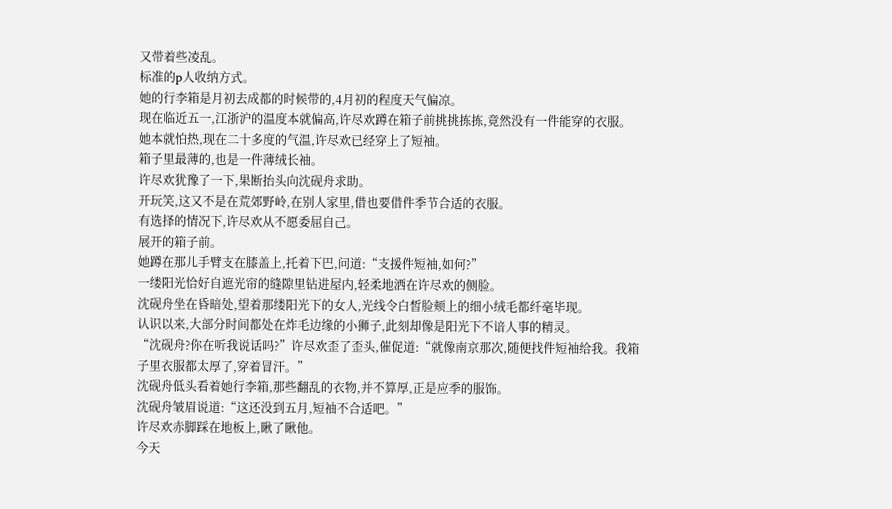又带着些凌乱。
标准的p人收纳方式。
她的行李箱是月初去成都的时候带的,4月初的程度天气偏凉。
现在临近五一,江浙沪的温度本就偏高,许尽欢蹲在箱子前挑挑拣拣,竟然没有一件能穿的衣服。
她本就怕热,现在二十多度的气温,许尽欢已经穿上了短袖。
箱子里最薄的,也是一件薄绒长袖。
许尽欢犹豫了一下,果断抬头向沈砚舟求助。
开玩笑,这又不是在荒郊野岭,在别人家里,借也要借件季节合适的衣服。
有选择的情况下,许尽欢从不愿委屈自己。
展开的箱子前。
她蹲在那儿手臂支在膝盖上,托着下巴,问道:“支援件短袖,如何?”
一缕阳光恰好自遮光帘的缝隙里钻进屋内,轻柔地洒在许尽欢的侧脸。
沈砚舟坐在昏暗处,望着那缕阳光下的女人,光线令白皙脸颊上的细小绒毛都纤毫毕现。
认识以来,大部分时间都处在炸毛边缘的小狮子,此刻却像是阳光下不谙人事的精灵。
“沈砚舟?你在听我说话吗?”许尽欢歪了歪头,催促道:“就像南京那次,随便找件短袖给我。我箱子里衣服都太厚了,穿着冒汗。”
沈砚舟低头看着她行李箱,那些翻乱的衣物,并不算厚,正是应季的服饰。
沈砚舟皱眉说道:“这还没到五月,短袖不合适吧。”
许尽欢赤脚踩在地板上,瞅了瞅他。
今天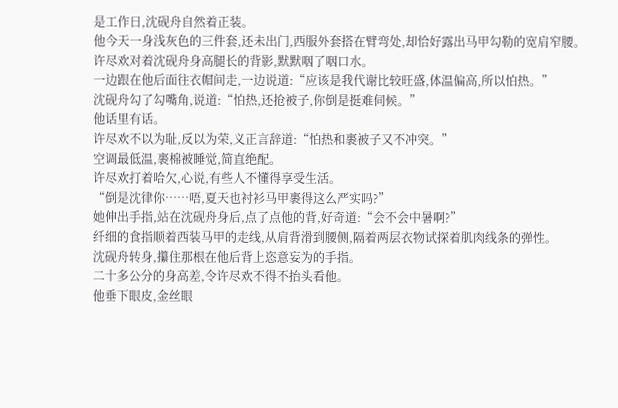是工作日,沈砚舟自然着正装。
他今天一身浅灰色的三件套,还未出门,西服外套搭在臂弯处,却恰好露出马甲勾勒的宽肩窄腰。
许尽欢对着沈砚舟身高腿长的背影,默默咽了咽口水。
一边跟在他后面往衣帽间走,一边说道:“应该是我代谢比较旺盛,体温偏高,所以怕热。”
沈砚舟勾了勾嘴角,说道:“怕热,还抢被子,你倒是挺难伺候。”
他话里有话。
许尽欢不以为耻,反以为荣,义正言辞道:“怕热和裹被子又不冲突。”
空调最低温,裹棉被睡觉,简直绝配。
许尽欢打着哈欠,心说,有些人不懂得享受生活。
“倒是沈律你……唔,夏天也衬衫马甲裹得这么严实吗?”
她伸出手指,站在沈砚舟身后,点了点他的背,好奇道:“会不会中暑啊?”
纤细的食指顺着西装马甲的走线,从肩背滑到腰侧,隔着两层衣物试探着肌肉线条的弹性。
沈砚舟转身,攥住那根在他后背上恣意妄为的手指。
二十多公分的身高差,令许尽欢不得不抬头看他。
他垂下眼皮,金丝眼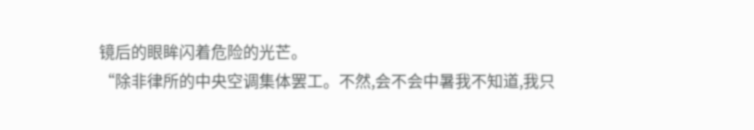镜后的眼眸闪着危险的光芒。
“除非律所的中央空调集体罢工。不然,会不会中暑我不知道,我只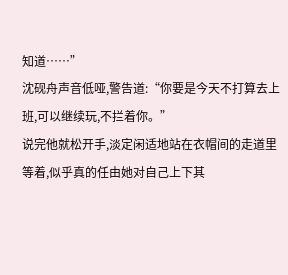知道……”
沈砚舟声音低哑,警告道:“你要是今天不打算去上班,可以继续玩,不拦着你。”
说完他就松开手,淡定闲适地站在衣帽间的走道里等着,似乎真的任由她对自己上下其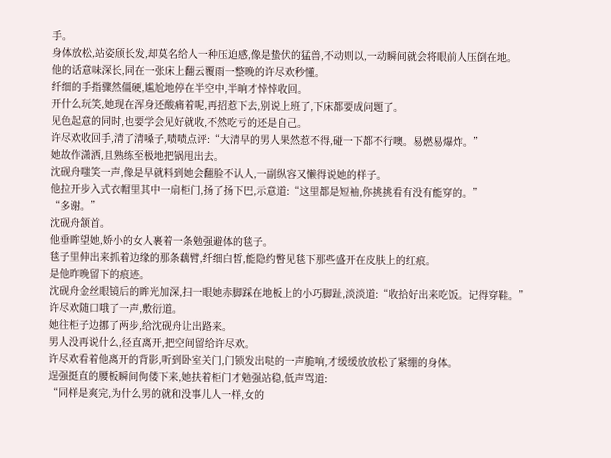手。
身体放松,站姿颀长发,却莫名给人一种压迫感,像是蛰伏的猛兽,不动则以,一动瞬间就会将眼前人压倒在地。
他的话意味深长,同在一张床上翻云覆雨一整晚的许尽欢秒懂。
纤细的手指骤然僵硬,尴尬地停在半空中,半晌才悻悻收回。
开什么玩笑,她现在浑身还酸痛着呢,再招惹下去,别说上班了,下床都要成问题了。
见色起意的同时,也要学会见好就收,不然吃亏的还是自己。
许尽欢收回手,清了清嗓子,啧啧点评:“大清早的男人果然惹不得,碰一下都不行噢。易燃易爆炸。”
她故作潇洒,且熟练至极地把锅甩出去。
沈砚舟嗤笑一声,像是早就料到她会翻脸不认人,一副纵容又懒得说她的样子。
他拉开步入式衣帽里其中一扇柜门,扬了扬下巴,示意道:“这里都是短袖,你挑挑看有没有能穿的。”
“多谢。”
沈砚舟颔首。
他垂眸望她,娇小的女人裹着一条勉强避体的毯子。
毯子里伸出来抓着边缘的那条藕臂,纤细白皙,能隐约瞥见毯下那些盛开在皮肤上的红痕。
是他昨晚留下的痕迹。
沈砚舟金丝眼镜后的眸光加深,扫一眼她赤脚踩在地板上的小巧脚趾,淡淡道:“收拾好出来吃饭。记得穿鞋。”
许尽欢随口哦了一声,敷衍道。
她往柜子边挪了两步,给沈砚舟让出路来。
男人没再说什么,径直离开,把空间留给许尽欢。
许尽欢看着他离开的背影,听到卧室关门,门锁发出哒的一声脆响,才缓缓放放松了紧绷的身体。
逞强挺直的腰板瞬间佝偻下来,她扶着柜门才勉强站稳,低声骂道:
“同样是爽完,为什么男的就和没事儿人一样,女的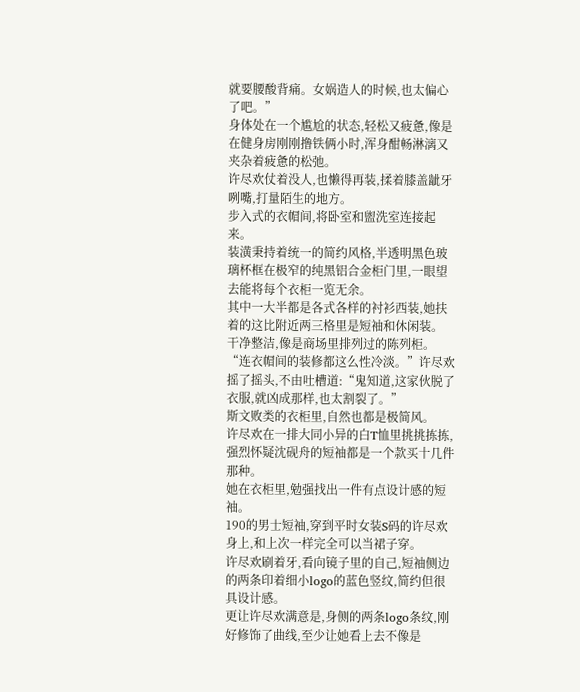就要腰酸背痛。女娲造人的时候,也太偏心了吧。”
身体处在一个尴尬的状态,轻松又疲惫,像是在健身房刚刚撸铁俩小时,浑身酣畅淋漓又夹杂着疲惫的松弛。
许尽欢仗着没人,也懒得再装,揉着膝盖龇牙咧嘴,打量陌生的地方。
步入式的衣帽间,将卧室和盥洗室连接起来。
装潢秉持着统一的简约风格,半透明黑色玻璃杯框在极窄的纯黑铝合金柜门里,一眼望去能将每个衣柜一览无余。
其中一大半都是各式各样的衬衫西装,她扶着的这比附近两三格里是短袖和休闲装。
干净整洁,像是商场里排列过的陈列柜。
“连衣帽间的装修都这么性冷淡。”许尽欢摇了摇头,不由吐槽道:“鬼知道,这家伙脱了衣服,就凶成那样,也太割裂了。”
斯文败类的衣柜里,自然也都是极简风。
许尽欢在一排大同小异的白T恤里挑挑拣拣,强烈怀疑沈砚舟的短袖都是一个款买十几件那种。
她在衣柜里,勉强找出一件有点设计感的短袖。
190的男士短袖,穿到平时女装S码的许尽欢身上,和上次一样完全可以当裙子穿。
许尽欢刷着牙,看向镜子里的自己,短袖侧边的两条印着细小logo的蓝色竖纹,简约但很具设计感。
更让许尽欢满意是,身侧的两条logo条纹,刚好修饰了曲线,至少让她看上去不像是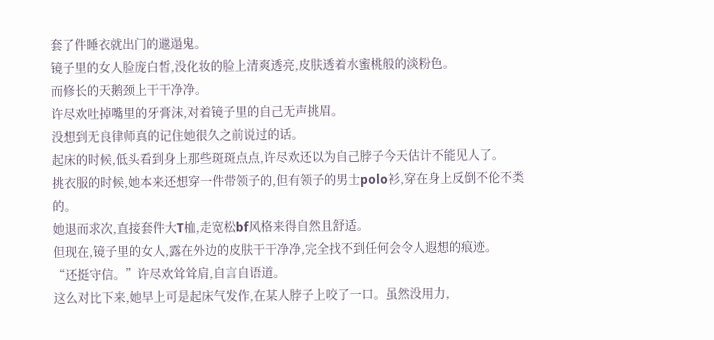套了件睡衣就出门的邋遢鬼。
镜子里的女人脸庞白皙,没化妆的脸上清爽透亮,皮肤透着水蜜桃般的淡粉色。
而修长的天鹅颈上干干净净。
许尽欢吐掉嘴里的牙膏沫,对着镜子里的自己无声挑眉。
没想到无良律师真的记住她很久之前说过的话。
起床的时候,低头看到身上那些斑斑点点,许尽欢还以为自己脖子今天估计不能见人了。
挑衣服的时候,她本来还想穿一件带领子的,但有领子的男士polo衫,穿在身上反倒不伦不类的。
她退而求次,直接套件大T桖,走宽松bf风格来得自然且舒适。
但现在,镜子里的女人,露在外边的皮肤干干净净,完全找不到任何会令人遐想的痕迹。
“还挺守信。”许尽欢耸耸肩,自言自语道。
这么对比下来,她早上可是起床气发作,在某人脖子上咬了一口。虽然没用力,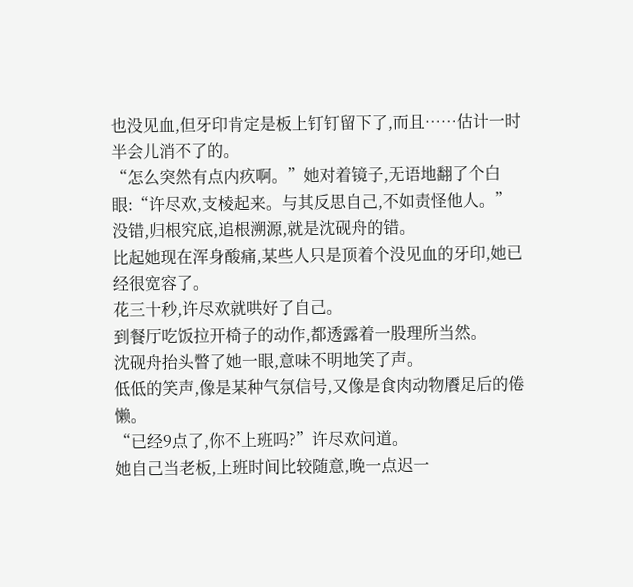也没见血,但牙印肯定是板上钉钉留下了,而且……估计一时半会儿消不了的。
“怎么突然有点内疚啊。”她对着镜子,无语地翻了个白眼:“许尽欢,支棱起来。与其反思自己,不如责怪他人。”
没错,归根究底,追根溯源,就是沈砚舟的错。
比起她现在浑身酸痛,某些人只是顶着个没见血的牙印,她已经很宽容了。
花三十秒,许尽欢就哄好了自己。
到餐厅吃饭拉开椅子的动作,都透露着一股理所当然。
沈砚舟抬头瞥了她一眼,意味不明地笑了声。
低低的笑声,像是某种气氛信号,又像是食肉动物餍足后的倦懒。
“已经9点了,你不上班吗?”许尽欢问道。
她自己当老板,上班时间比较随意,晚一点迟一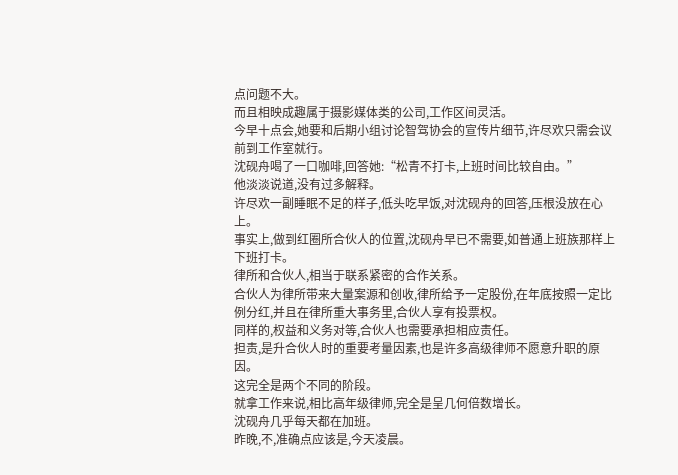点问题不大。
而且相映成趣属于摄影媒体类的公司,工作区间灵活。
今早十点会,她要和后期小组讨论智驾协会的宣传片细节,许尽欢只需会议前到工作室就行。
沈砚舟喝了一口咖啡,回答她:“松青不打卡,上班时间比较自由。”
他淡淡说道,没有过多解释。
许尽欢一副睡眠不足的样子,低头吃早饭,对沈砚舟的回答,压根没放在心上。
事实上,做到红圈所合伙人的位置,沈砚舟早已不需要,如普通上班族那样上下班打卡。
律所和合伙人,相当于联系紧密的合作关系。
合伙人为律所带来大量案源和创收,律所给予一定股份,在年底按照一定比例分红,并且在律所重大事务里,合伙人享有投票权。
同样的,权益和义务对等,合伙人也需要承担相应责任。
担责,是升合伙人时的重要考量因素,也是许多高级律师不愿意升职的原因。
这完全是两个不同的阶段。
就拿工作来说,相比高年级律师,完全是呈几何倍数增长。
沈砚舟几乎每天都在加班。
昨晚,不,准确点应该是,今天凌晨。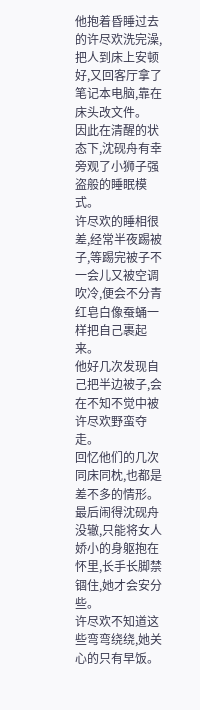他抱着昏睡过去的许尽欢洗完澡,把人到床上安顿好,又回客厅拿了笔记本电脑,靠在床头改文件。
因此在清醒的状态下,沈砚舟有幸旁观了小狮子强盗般的睡眠模式。
许尽欢的睡相很差,经常半夜踢被子,等踢完被子不一会儿又被空调吹冷,便会不分青红皂白像蚕蛹一样把自己裹起来。
他好几次发现自己把半边被子,会在不知不觉中被许尽欢野蛮夺走。
回忆他们的几次同床同枕,也都是差不多的情形。
最后闹得沈砚舟没辙,只能将女人娇小的身躯抱在怀里,长手长脚禁锢住,她才会安分些。
许尽欢不知道这些弯弯绕绕,她关心的只有早饭。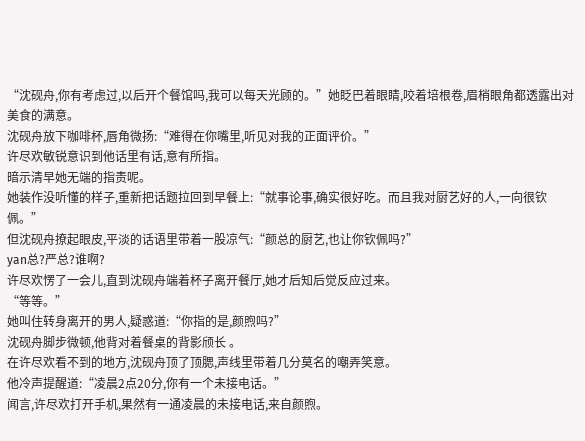“沈砚舟,你有考虑过,以后开个餐馆吗,我可以每天光顾的。”她眨巴着眼睛,咬着培根卷,眉梢眼角都透露出对美食的满意。
沈砚舟放下咖啡杯,唇角微扬:“难得在你嘴里,听见对我的正面评价。”
许尽欢敏锐意识到他话里有话,意有所指。
暗示清早她无端的指责呢。
她装作没听懂的样子,重新把话题拉回到早餐上:“就事论事,确实很好吃。而且我对厨艺好的人,一向很钦佩。”
但沈砚舟撩起眼皮,平淡的话语里带着一股凉气:“颜总的厨艺,也让你钦佩吗?”
yan总?严总?谁啊?
许尽欢愣了一会儿,直到沈砚舟端着杯子离开餐厅,她才后知后觉反应过来。
“等等。”
她叫住转身离开的男人,疑惑道:“你指的是,颜煦吗?”
沈砚舟脚步微顿,他背对着餐桌的背影颀长 。
在许尽欢看不到的地方,沈砚舟顶了顶腮,声线里带着几分莫名的嘲弄笑意。
他冷声提醒道:“凌晨2点20分,你有一个未接电话。”
闻言,许尽欢打开手机,果然有一通凌晨的未接电话,来自颜煦。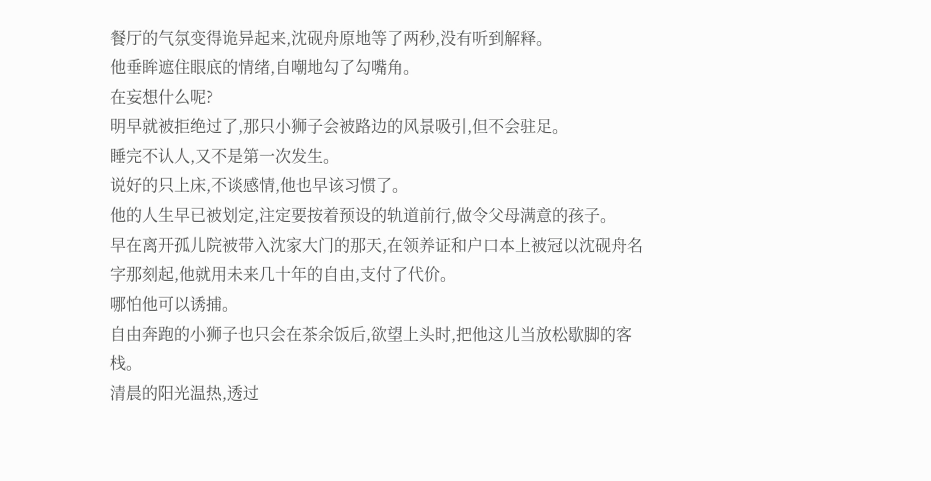餐厅的气氛变得诡异起来,沈砚舟原地等了两秒,没有听到解释。
他垂眸遮住眼底的情绪,自嘲地勾了勾嘴角。
在妄想什么呢?
明早就被拒绝过了,那只小狮子会被路边的风景吸引,但不会驻足。
睡完不认人,又不是第一次发生。
说好的只上床,不谈感情,他也早该习惯了。
他的人生早已被划定,注定要按着预设的轨道前行,做令父母满意的孩子。
早在离开孤儿院被带入沈家大门的那天,在领养证和户口本上被冠以沈砚舟名字那刻起,他就用未来几十年的自由,支付了代价。
哪怕他可以诱捕。
自由奔跑的小狮子也只会在茶余饭后,欲望上头时,把他这儿当放松歇脚的客栈。
清晨的阳光温热,透过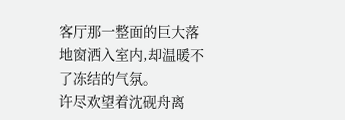客厅那一整面的巨大落地窗洒入室内,却温暖不了冻结的气氛。
许尽欢望着沈砚舟离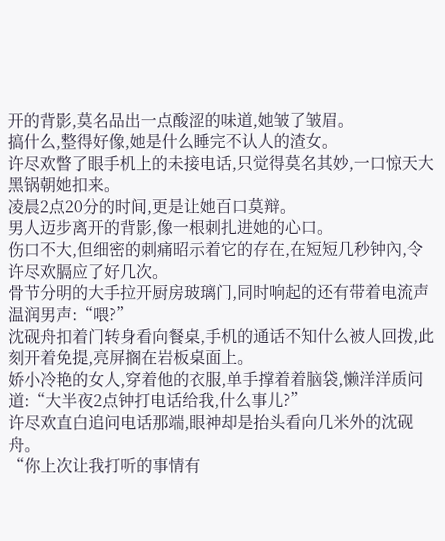开的背影,莫名品出一点酸涩的味道,她皱了皱眉。
搞什么,整得好像,她是什么睡完不认人的渣女。
许尽欢瞥了眼手机上的未接电话,只觉得莫名其妙,一口惊天大黑锅朝她扣来。
凌晨2点20分的时间,更是让她百口莫辩。
男人迈步离开的背影,像一根刺扎进她的心口。
伤口不大,但细密的刺痛昭示着它的存在,在短短几秒钟內,令许尽欢膈应了好几次。
骨节分明的大手拉开厨房玻璃门,同时响起的还有带着电流声温润男声:“喂?”
沈砚舟扣着门转身看向餐桌,手机的通话不知什么被人回拨,此刻开着免提,亮屏搁在岩板桌面上。
娇小冷艳的女人,穿着他的衣服,单手撑着着脑袋,懒洋洋质问道:“大半夜2点钟打电话给我,什么事儿?”
许尽欢直白追问电话那端,眼神却是抬头看向几米外的沈砚舟。
“你上次让我打听的事情有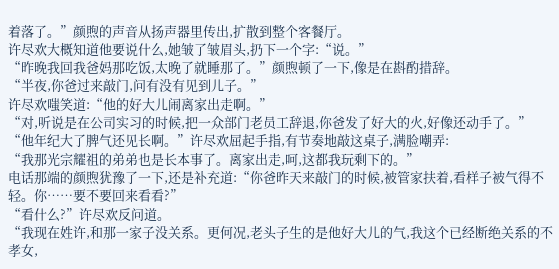着落了。”颜煦的声音从扬声器里传出,扩散到整个客餐厅。
许尽欢大概知道他要说什么,她皱了皱眉头,扔下一个字:“说。”
“昨晚我回我爸妈那吃饭,太晚了就睡那了。”颜煦顿了一下,像是在斟酌措辞。
“半夜,你爸过来敲门,问有没有见到儿子。”
许尽欢嗤笑道:“他的好大儿闹离家出走啊。”
“对,听说是在公司实习的时候,把一众部门老员工辞退,你爸发了好大的火,好像还动手了。”
“他年纪大了脾气还见长啊。”许尽欢屈起手指,有节奏地敲这桌子,满脸嘲弄:
“我那光宗耀祖的弟弟也是长本事了。离家出走,呵,这都我玩剩下的。”
电话那端的颜煦犹豫了一下,还是补充道:“你爸昨天来敲门的时候,被管家扶着,看样子被气得不轻。你……要不要回来看看?”
“看什么?”许尽欢反问道。
“我现在姓许,和那一家子没关系。更何况,老头子生的是他好大儿的气,我这个已经断绝关系的不孝女,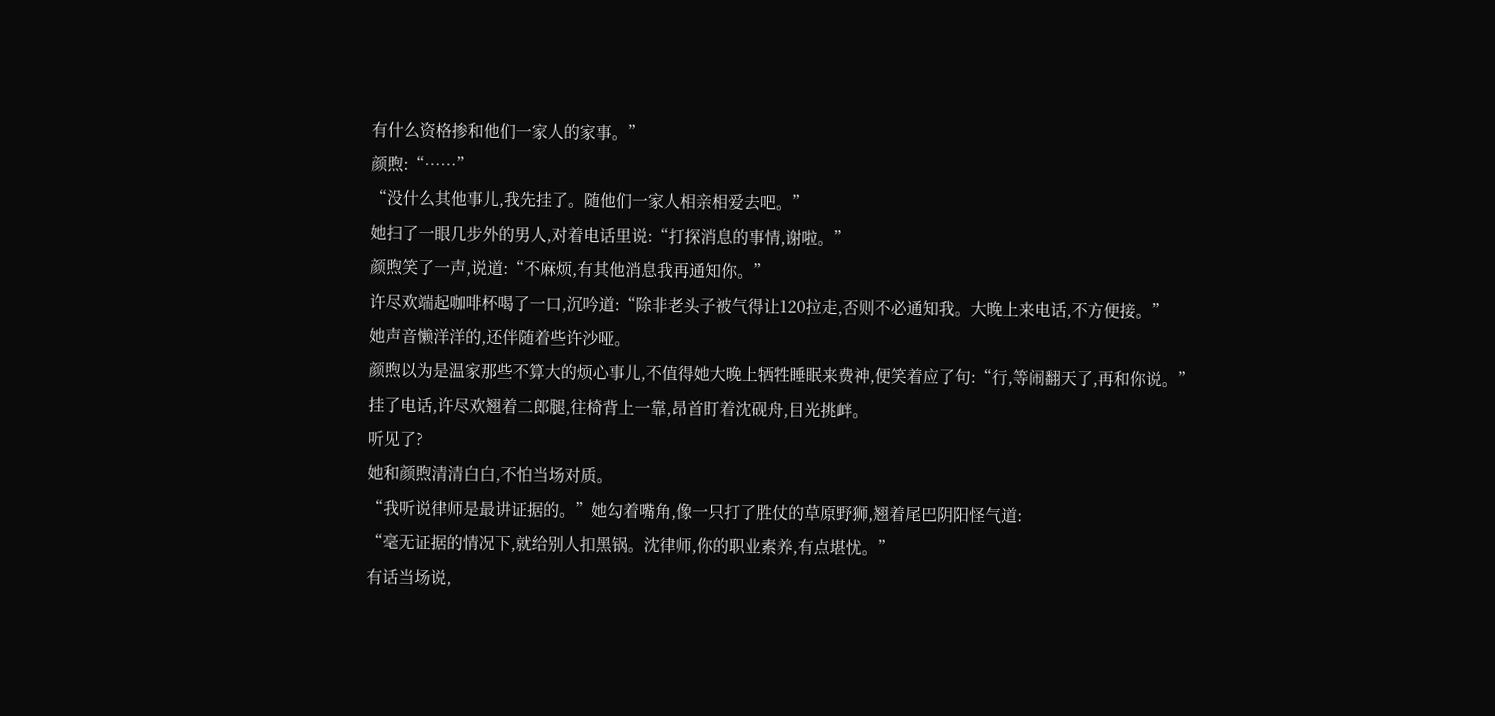有什么资格掺和他们一家人的家事。”
颜煦:“……”
“没什么其他事儿,我先挂了。随他们一家人相亲相爱去吧。”
她扫了一眼几步外的男人,对着电话里说:“打探消息的事情,谢啦。”
颜煦笑了一声,说道:“不麻烦,有其他消息我再通知你。”
许尽欢端起咖啡杯喝了一口,沉吟道:“除非老头子被气得让120拉走,否则不必通知我。大晚上来电话,不方便接。”
她声音懒洋洋的,还伴随着些许沙哑。
颜煦以为是温家那些不算大的烦心事儿,不值得她大晚上牺牲睡眠来费神,便笑着应了句:“行,等闹翻天了,再和你说。”
挂了电话,许尽欢翘着二郎腿,往椅背上一靠,昂首盯着沈砚舟,目光挑衅。
听见了?
她和颜煦清清白白,不怕当场对质。
“我听说律师是最讲证据的。”她勾着嘴角,像一只打了胜仗的草原野狮,翘着尾巴阴阳怪气道:
“毫无证据的情况下,就给别人扣黑锅。沈律师,你的职业素养,有点堪忧。”
有话当场说,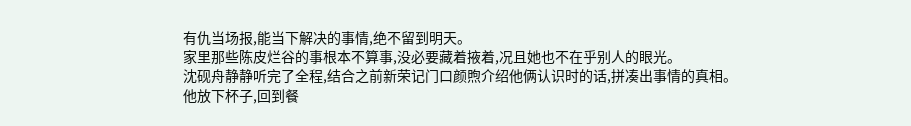有仇当场报,能当下解决的事情,绝不留到明天。
家里那些陈皮烂谷的事根本不算事,没必要藏着掖着,况且她也不在乎别人的眼光。
沈砚舟静静听完了全程,结合之前新荣记门口颜煦介绍他俩认识时的话,拼凑出事情的真相。
他放下杯子,回到餐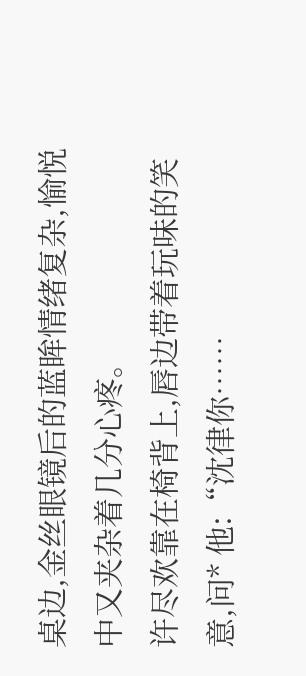桌边,金丝眼镜后的蓝眸情绪复杂,愉悦中又夹杂着几分心疼。
许尽欢靠在椅背上,唇边带着玩味的笑意,问* 他:“沈律你……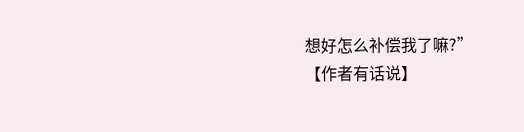想好怎么补偿我了嘛?”
【作者有话说】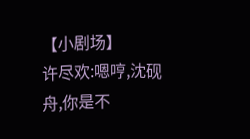【小剧场】
许尽欢:嗯哼,沈砚舟,你是不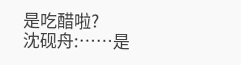是吃醋啦?
沈砚舟:……是